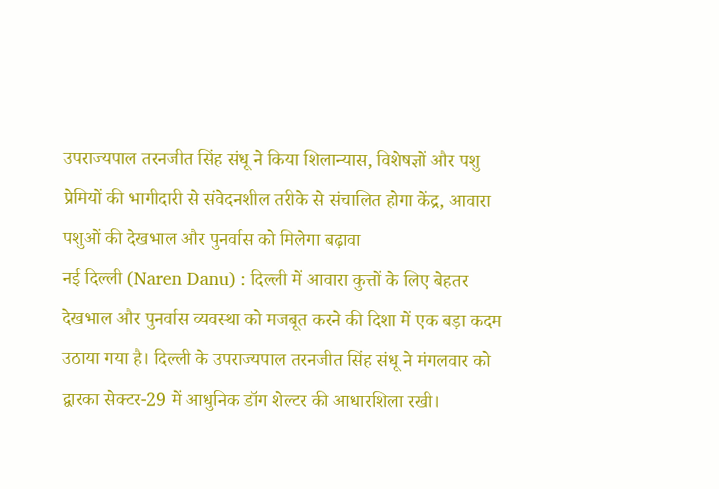उपराज्यपाल तरनजीत सिंह संधू ने किया शिलान्यास, विशेषज्ञों और पशु प्रेमियों की भागीदारी से संवेदनशील तरीके से संचालित होगा केंद्र, आवारा पशुओं की देखभाल और पुनर्वास को मिलेगा बढ़ावा
नई दिल्ली (Naren Danu) : दिल्ली में आवारा कुत्तों के लिए बेहतर देखभाल और पुनर्वास व्यवस्था को मजबूत करने की दिशा में एक बड़ा कदम उठाया गया है। दिल्ली के उपराज्यपाल तरनजीत सिंह संधू ने मंगलवार को द्वारका सेक्टर-29 में आधुनिक डॉग शेल्टर की आधारशिला रखी।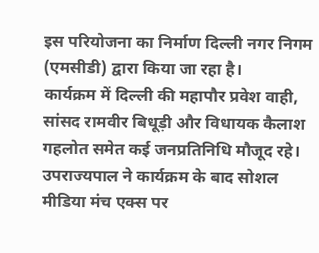इस परियोजना का निर्माण दिल्ली नगर निगम (एमसीडी) द्वारा किया जा रहा है।
कार्यक्रम में दिल्ली की महापौर प्रवेश वाही, सांसद रामवीर बिधूड़ी और विधायक कैलाश गहलोत समेत कई जनप्रतिनिधि मौजूद रहे।
उपराज्यपाल ने कार्यक्रम के बाद सोशल मीडिया मंच एक्स पर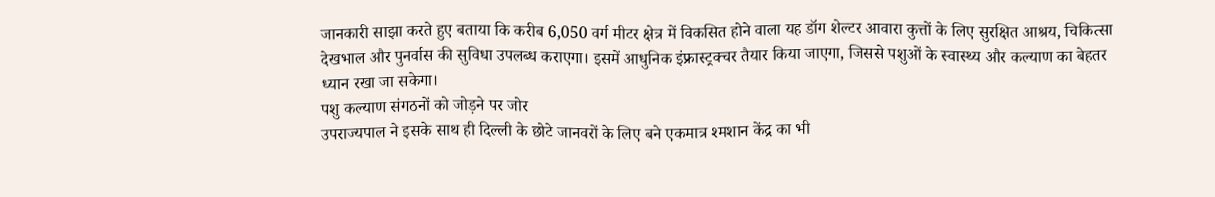जानकारी साझा करते हुए बताया कि करीब 6,050 वर्ग मीटर क्षेत्र में विकसित होने वाला यह डॉग शेल्टर आवारा कुत्तों के लिए सुरक्षित आश्रय, चिकित्सा देखभाल और पुनर्वास की सुविधा उपलब्ध कराएगा। इसमें आधुनिक इंफ्रास्ट्रक्चर तैयार किया जाएगा, जिससे पशुओं के स्वास्थ्य और कल्याण का बेहतर ध्यान रखा जा सकेगा।
पशु कल्याण संगठनों को जोड़ने पर जोर
उपराज्यपाल ने इसके साथ ही दिल्ली के छोटे जानवरों के लिए बने एकमात्र श्मशान केंद्र का भी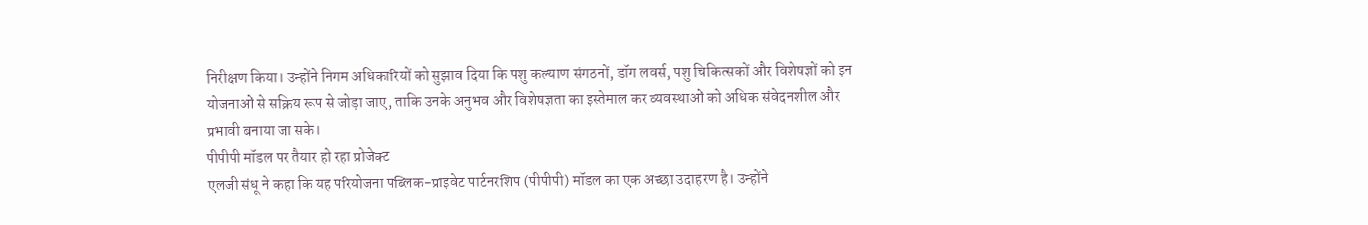निरीक्षण किया। उन्होंने निगम अधिकारियों को सुझाव दिया कि पशु कल्याण संगठनों, डॉग लवर्स, पशु चिकित्सकों और विशेषज्ञों को इन योजनाओं से सक्रिय रूप से जोड़ा जाए, ताकि उनके अनुभव और विशेषज्ञता का इस्तेमाल कर व्यवस्थाओं को अधिक संवेदनशील और प्रभावी बनाया जा सके।
पीपीपी मॉडल पर तैयार हो रहा प्रोजेक्ट
एलजी संधू ने कहा कि यह परियोजना पब्लिक-प्राइवेट पार्टनरशिप (पीपीपी) मॉडल का एक अच्छा उदाहरण है। उन्होंने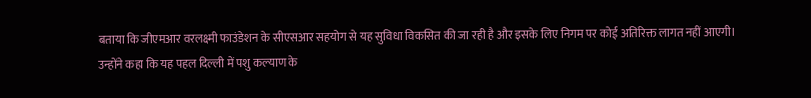बताया कि जीएमआर वरलक्ष्मी फाउंडेशन के सीएसआर सहयोग से यह सुविधा विकसित की जा रही है और इसके लिए निगम पर कोई अतिरिक्त लागत नहीं आएगी।
उन्होंने कहा कि यह पहल दिल्ली में पशु कल्याण के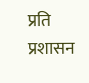प्रति प्रशासन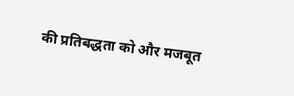की प्रतिबद्धता को और मजबूत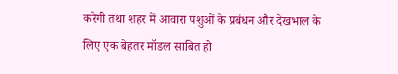करेगी तथा शहर में आवारा पशुओं के प्रबंधन और देखभाल के लिए एक बेहतर मॉडल साबित हो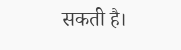सकती है।